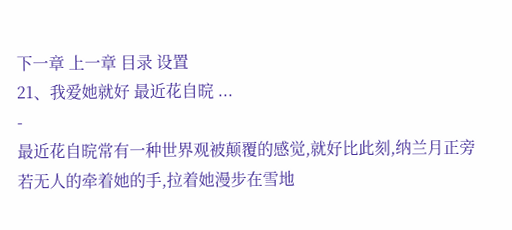下一章 上一章 目录 设置
21、我爱她就好 最近花自晥 ...
-
最近花自晥常有一种世界观被颠覆的感觉,就好比此刻,纳兰月正旁若无人的牵着她的手,拉着她漫步在雪地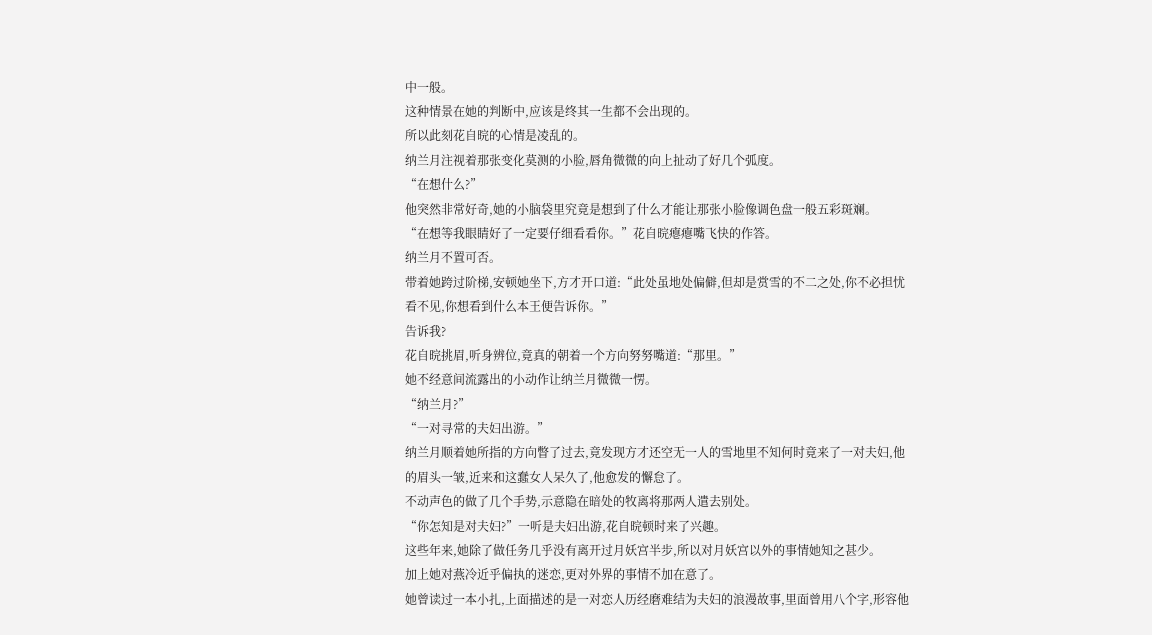中一般。
这种情景在她的判断中,应该是终其一生都不会出现的。
所以此刻花自晥的心情是凌乱的。
纳兰月注视着那张变化莫测的小脸,唇角微微的向上扯动了好几个弧度。
“在想什么?”
他突然非常好奇,她的小脑袋里究竟是想到了什么才能让那张小脸像调色盘一般五彩斑斓。
“在想等我眼睛好了一定要仔细看看你。”花自晥瘪瘪嘴飞快的作答。
纳兰月不置可否。
带着她跨过阶梯,安顿她坐下,方才开口道:“此处虽地处偏僻,但却是赏雪的不二之处,你不必担忧看不见,你想看到什么本王便告诉你。”
告诉我?
花自晥挑眉,听身辨位,竟真的朝着一个方向努努嘴道:“那里。”
她不经意间流露出的小动作让纳兰月微微一愣。
“纳兰月?”
“一对寻常的夫妇出游。”
纳兰月顺着她所指的方向瞥了过去,竟发现方才还空无一人的雪地里不知何时竟来了一对夫妇,他的眉头一皱,近来和这蠢女人呆久了,他愈发的懈怠了。
不动声色的做了几个手势,示意隐在暗处的牧离将那两人遣去别处。
“你怎知是对夫妇?”一听是夫妇出游,花自晥顿时来了兴趣。
这些年来,她除了做任务几乎没有离开过月妖宫半步,所以对月妖宫以外的事情她知之甚少。
加上她对燕冷近乎偏执的迷恋,更对外界的事情不加在意了。
她曾读过一本小扎,上面描述的是一对恋人历经磨难结为夫妇的浪漫故事,里面曾用八个字,形容他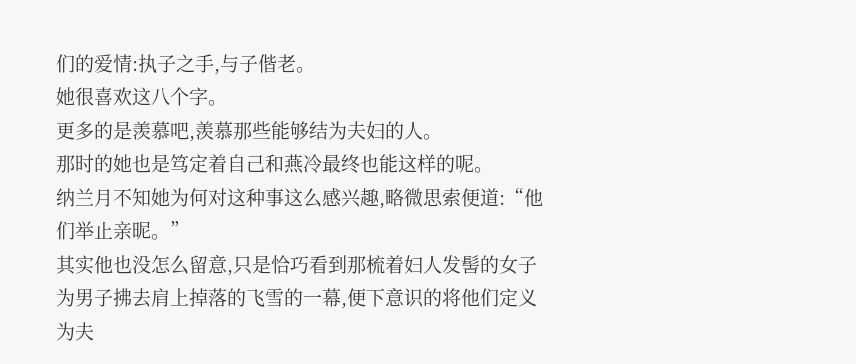们的爱情:执子之手,与子偕老。
她很喜欢这八个字。
更多的是羡慕吧,羡慕那些能够结为夫妇的人。
那时的她也是笃定着自己和燕冷最终也能这样的呢。
纳兰月不知她为何对这种事这么感兴趣,略微思索便道:“他们举止亲昵。”
其实他也没怎么留意,只是恰巧看到那梳着妇人发髻的女子为男子拂去肩上掉落的飞雪的一幕,便下意识的将他们定义为夫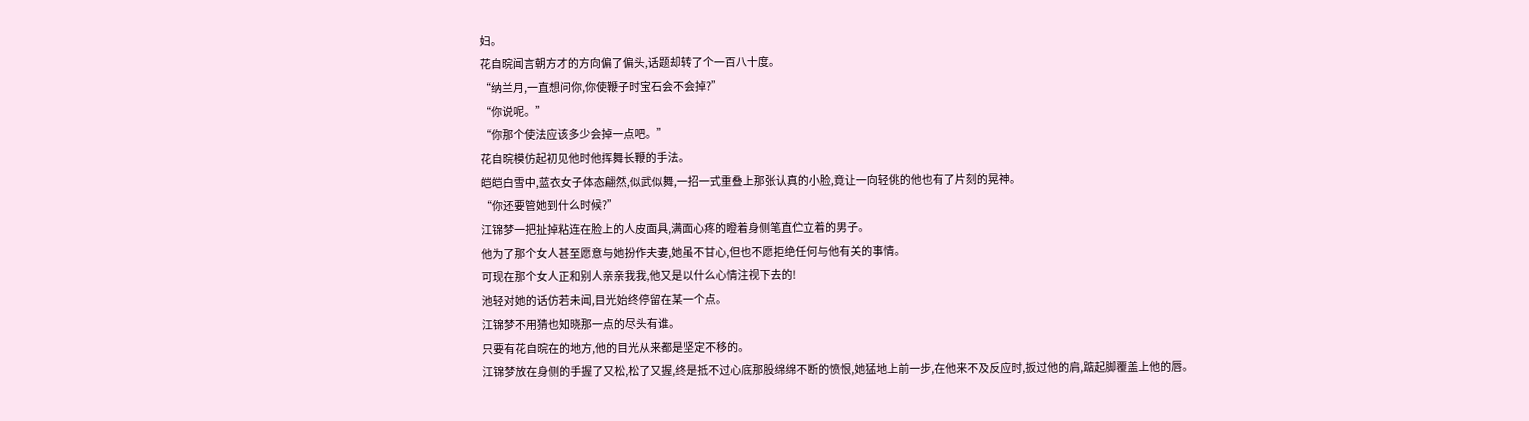妇。
花自晥闻言朝方才的方向偏了偏头,话题却转了个一百八十度。
“纳兰月,一直想问你,你使鞭子时宝石会不会掉?”
“你说呢。”
“你那个使法应该多少会掉一点吧。”
花自晥模仿起初见他时他挥舞长鞭的手法。
皑皑白雪中,蓝衣女子体态翩然,似武似舞,一招一式重叠上那张认真的小脸,竟让一向轻佻的他也有了片刻的晃神。
“你还要管她到什么时候?”
江锦梦一把扯掉粘连在脸上的人皮面具,满面心疼的瞪着身侧笔直伫立着的男子。
他为了那个女人甚至愿意与她扮作夫妻,她虽不甘心,但也不愿拒绝任何与他有关的事情。
可现在那个女人正和别人亲亲我我,他又是以什么心情注视下去的!
池轻对她的话仿若未闻,目光始终停留在某一个点。
江锦梦不用猜也知晓那一点的尽头有谁。
只要有花自晥在的地方,他的目光从来都是坚定不移的。
江锦梦放在身侧的手握了又松,松了又握,终是抵不过心底那股绵绵不断的愤恨,她猛地上前一步,在他来不及反应时,扳过他的肩,踮起脚覆盖上他的唇。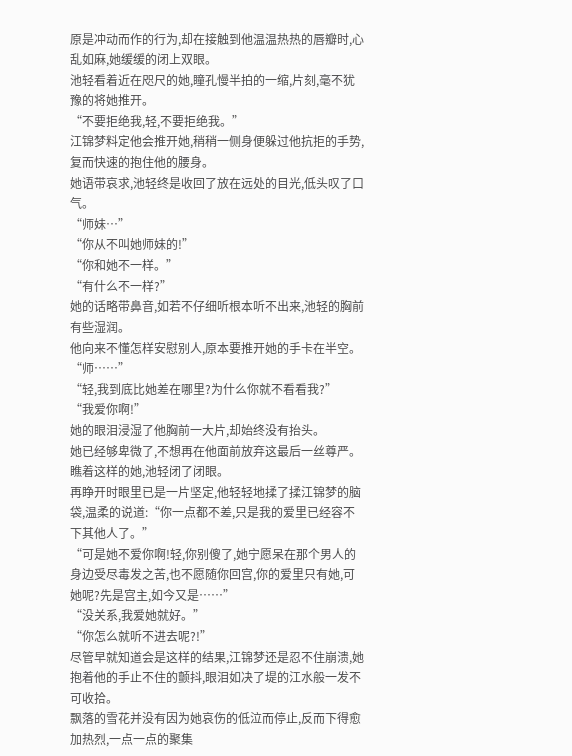原是冲动而作的行为,却在接触到他温温热热的唇瓣时,心乱如麻,她缓缓的闭上双眼。
池轻看着近在咫尺的她,瞳孔慢半拍的一缩,片刻,毫不犹豫的将她推开。
“不要拒绝我,轻,不要拒绝我。”
江锦梦料定他会推开她,稍稍一侧身便躲过他抗拒的手势,复而快速的抱住他的腰身。
她语带哀求,池轻终是收回了放在远处的目光,低头叹了口气。
“师妹…”
“你从不叫她师妹的!”
“你和她不一样。”
“有什么不一样?”
她的话略带鼻音,如若不仔细听根本听不出来,池轻的胸前有些湿润。
他向来不懂怎样安慰别人,原本要推开她的手卡在半空。
“师……”
“轻,我到底比她差在哪里?为什么你就不看看我?”
“我爱你啊!”
她的眼泪浸湿了他胸前一大片,却始终没有抬头。
她已经够卑微了,不想再在他面前放弃这最后一丝尊严。
瞧着这样的她,池轻闭了闭眼。
再睁开时眼里已是一片坚定,他轻轻地揉了揉江锦梦的脑袋,温柔的说道:“你一点都不差,只是我的爱里已经容不下其他人了。”
“可是她不爱你啊!轻,你别傻了,她宁愿呆在那个男人的身边受尽毒发之苦,也不愿随你回宫,你的爱里只有她,可她呢?先是宫主,如今又是……”
“没关系,我爱她就好。”
“你怎么就听不进去呢?!”
尽管早就知道会是这样的结果,江锦梦还是忍不住崩溃,她抱着他的手止不住的颤抖,眼泪如决了堤的江水般一发不可收拾。
飘落的雪花并没有因为她哀伤的低泣而停止,反而下得愈加热烈,一点一点的聚集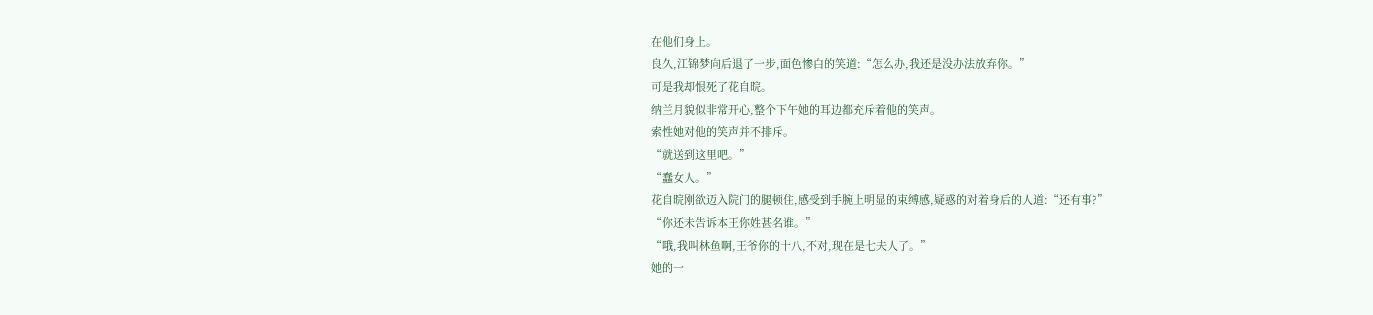在他们身上。
良久,江锦梦向后退了一步,面色惨白的笑道:“怎么办,我还是没办法放弃你。”
可是我却恨死了花自晥。
纳兰月貌似非常开心,整个下午她的耳边都充斥着他的笑声。
索性她对他的笑声并不排斥。
“就送到这里吧。”
“蠢女人。”
花自晥刚欲迈入院门的腿顿住,感受到手腕上明显的束缚感,疑惑的对着身后的人道:“还有事?”
“你还未告诉本王你姓甚名谁。”
“哦,我叫林鱼啊,王爷你的十八,不对,现在是七夫人了。”
她的一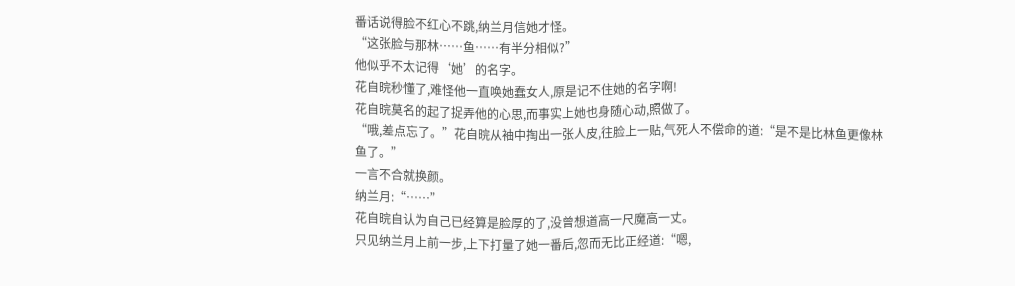番话说得脸不红心不跳,纳兰月信她才怪。
“这张脸与那林……鱼……有半分相似?”
他似乎不太记得‘她’的名字。
花自晥秒懂了,难怪他一直唤她蠢女人,原是记不住她的名字啊!
花自晥莫名的起了捉弄他的心思,而事实上她也身随心动,照做了。
“哦,差点忘了。”花自晥从袖中掏出一张人皮,往脸上一贴,气死人不偿命的道:“是不是比林鱼更像林鱼了。”
一言不合就换颜。
纳兰月:“……”
花自晥自认为自己已经算是脸厚的了,没曾想道高一尺魔高一丈。
只见纳兰月上前一步,上下打量了她一番后,忽而无比正经道:“嗯,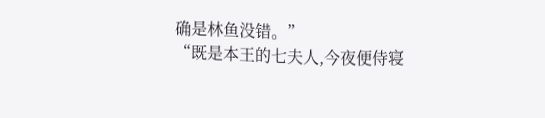确是林鱼没错。”
“既是本王的七夫人,今夜便侍寝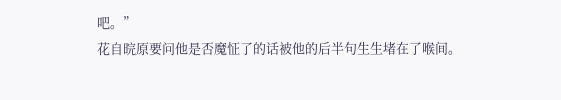吧。”
花自晥原要问他是否魔怔了的话被他的后半句生生堵在了喉间。